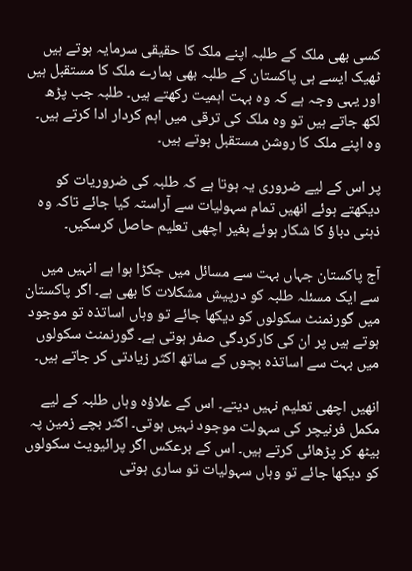کسی بھی ملک کے طلبہ اپنے ملک کا حقیقی سرمایہ ہوتے ہیں ٹھیک ایسے ہی پاکستان کے طلبہ بھی ہمارے ملک کا مستقبل ہیں اور یہی وجہ ہے کہ وہ بہت اہمیت رکھتے ہیں۔ طلبہ جب پڑھ لکھ جاتے ہیں تو وہ ملک کی ترقی میں اہم کردار ادا کرتے ہیں۔ وہ اپنے ملک کا روشن مستقبل ہوتے ہیں۔

پر اس کے لیے ضروری یہ ہوتا ہے کہ طلبہ کی ضروریات کو دیکھتے ہوئے انھیں تمام سہولیات سے آراستہ کیا جائے تاکہ وہ ذہنی دباؤ کا شکار ہوئے بغیر اچھی تعلیم حاصل کرسکیں۔

آج پاکستان جہاں بہت سے مسائل میں جکڑا ہوا ہے انہیں میں سے ایک مسئلہ طلبہ کو درپیش مشکلات کا بھی ہے۔ اگر پاکستان میں گورنمنٹ سکولوں کو دیکھا جائے تو وہاں اساتذہ تو موجود ہوتے ہیں پر ان کی کارکردگی صفر ہوتی ہے۔ گورنمنٹ سکولوں میں بہت سے اساتذہ بچوں کے ساتھ اکثر زیادتی کر جاتے ہیں۔

انھیں اچھی تعلیم نہیں دیتے۔ اس کے علاؤہ وہاں طلبہ کے لیے مکمل فرنیچر کی سہولت موجود نہیں ہوتی۔ اکثر بچے زمین پہ بیٹھ کر پڑھائی کرتے ہیں۔ اس کے برعکس اگر پرائیویٹ سکولوں کو دیکھا جائے تو وہاں سہولیات تو ساری ہوتی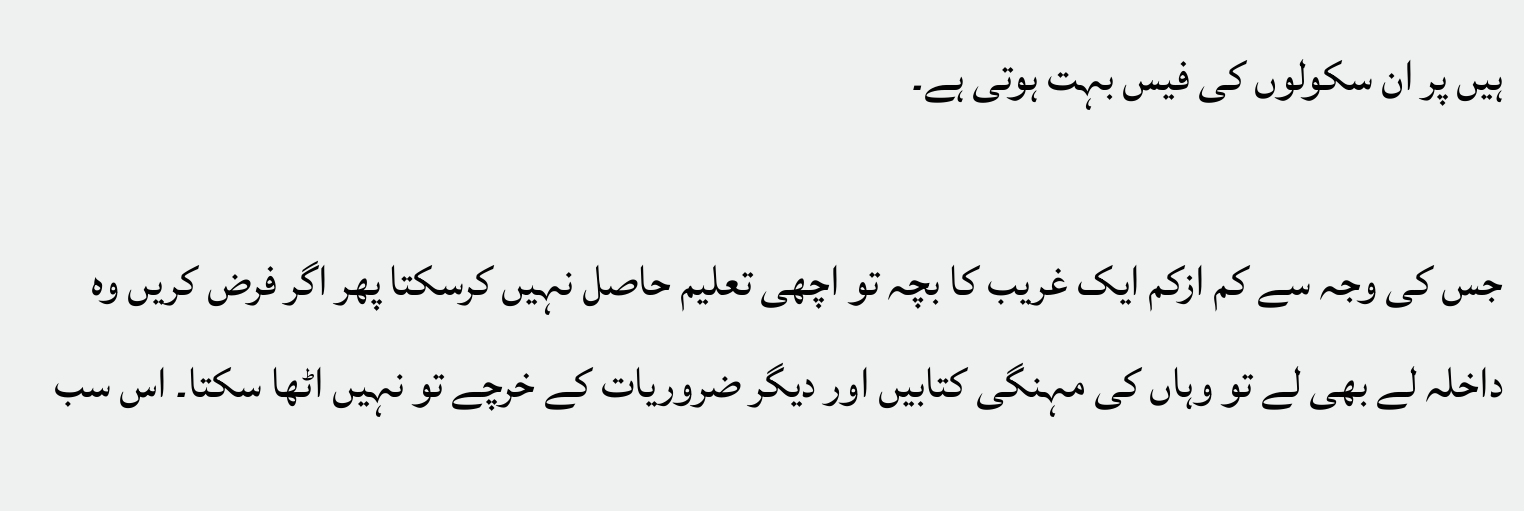ہیں پر ان سکولوں کی فیس بہت ہوتی ہے۔

جس کی وجہ سے کم ازکم ایک غریب کا بچہ تو اچھی تعلیم حاصل نہیں کرسکتا پھر اگر فرض کریں وہ داخلہ لے بھی لے تو وہاں کی مہنگی کتابیں اور دیگر ضروریات کے خرچے تو نہیں اٹھا سکتا۔ اس سب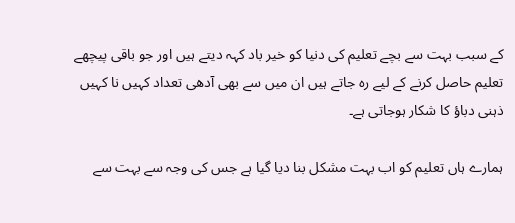کے سبب بہت سے بچے تعلیم کی دنیا کو خیر باد کہہ دیتے ہیں اور جو باقی پیچھے تعلیم حاصل کرنے کے لیے رہ جاتے ہیں ان میں سے بھی آدھی تعداد کہیں نا کہیں ذہنی دباؤ کا شکار ہوجاتی ہے۔

ہمارے ہاں تعلیم کو اب بہت مشکل بنا دیا گیا ہے جس کی وجہ سے بہت سے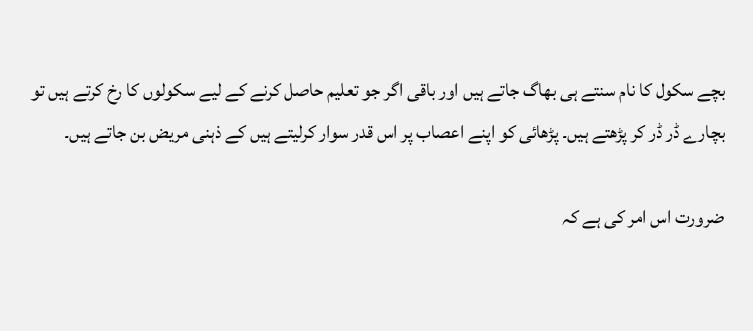بچے سکول کا نام سنتے ہی بھاگ جاتے ہیں اور باقی اگر جو تعلیم حاصل کرنے کے لیے سکولوں کا رخ کرتے ہیں تو بچارے ڈر ڈر کر پڑھتے ہیں۔ پڑھائی کو اپنے اعصاب پر اس قدر سوار کرلیتے ہیں کے ذہنی مریض بن جاتے ہیں۔

ضرورت اس امر کی ہے کہ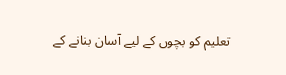تعلیم کو بچوں کے لیے آسان بنانے کے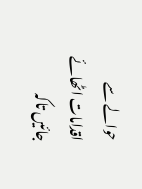حوالے سے اقدامات اٹھائے جائیں تاکہ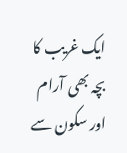ایک غریب کا بچہ بھی آرام اور سکون سے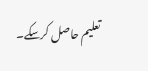تعلیم حاصل کرسکے۔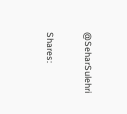@SeharSulehri

Shares: